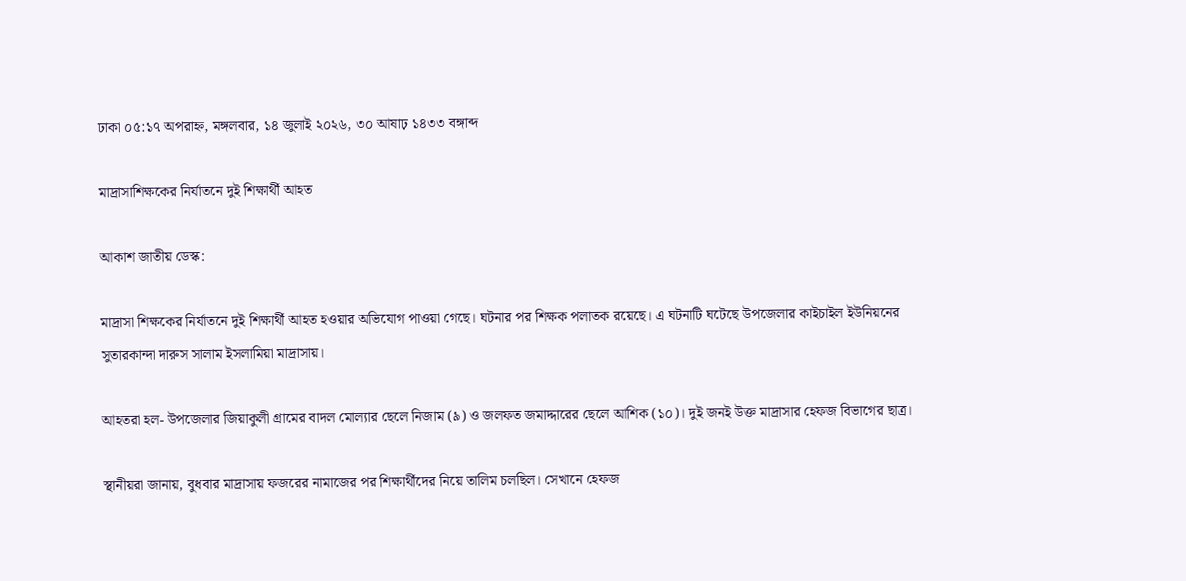ঢাকা ০৫:১৭ অপরাহ্ন, মঙ্গলবার, ১৪ জুলাই ২০২৬, ৩০ আষাঢ় ১৪৩৩ বঙ্গাব্দ

মাদ্রাসাশিক্ষকের নির্যাতনে দুই শিক্ষার্থী আহত

আকাশ জাতীয় ডেস্ক:

মাদ্রাসা শিক্ষকের নির্যাতনে দুই শিক্ষার্থী আহত হওয়ার অভিযোগ পাওয়া গেছে। ঘটনার পর শিক্ষক পলাতক রয়েছে। এ ঘটনাটি ঘটেছে উপজেলার কাইচাইল ইউনিয়নের সুতারকান্দা দারুস সালাম ইসলামিয়া মাদ্রাসায়।

আহতরা হল- উপজেলার জিয়াকুলী গ্রামের বাদল মোল্যার ছেলে নিজাম (৯) ও জলফত জমাদ্দারের ছেলে আশিক (১০)। দুই জনই উক্ত মাদ্রাসার হেফজ বিভাগের ছাত্র।

স্থানীয়রা জানায়, বুধবার মাদ্রাসায় ফজরের নামাজের পর শিক্ষার্থীদের নিয়ে তালিম চলছিল। সেখানে হেফজ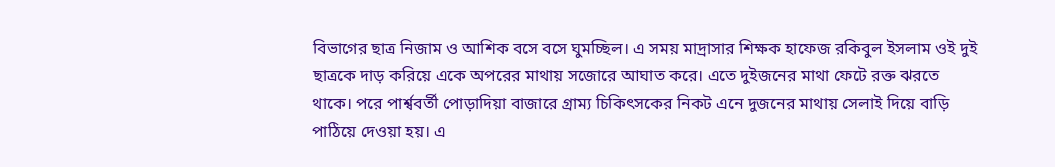বিভাগের ছাত্র নিজাম ও আশিক বসে বসে ঘুমচ্ছিল। এ সময় মাদ্রাসার শিক্ষক হাফেজ রকিবুল ইসলাম ওই দুই ছাত্রকে দাড় করিয়ে একে অপরের মাথায় সজোরে আঘাত করে। এতে দুইজনের মাথা ফেটে রক্ত ঝরতে থাকে। পরে পার্শ্ববর্তী পোড়াদিয়া বাজারে গ্রাম্য চিকিৎসকের নিকট এনে দুজনের মাথায় সেলাই দিয়ে বাড়ি পাঠিয়ে দেওয়া হয়। এ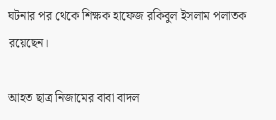ঘটনার পর থেকে শিক্ষক হাফেজ রকিবুল ইসলাম পলাতক রয়েছেন।

আহত ছাত্র নিজামের বাবা বাদল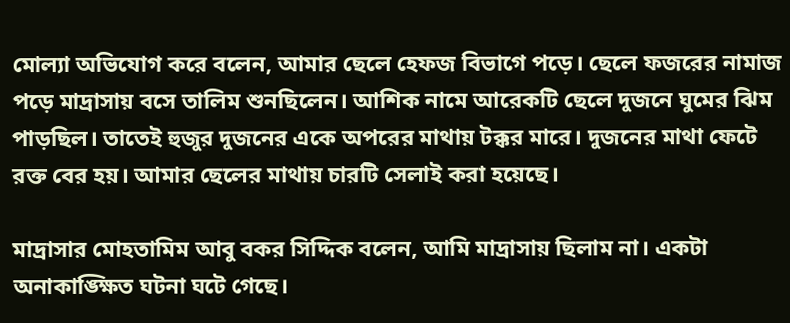মোল্যা অভিযোগ করে বলেন, আমার ছেলে হেফজ বিভাগে পড়ে। ছেলে ফজরের নামাজ পড়ে মাদ্রাসায় বসে তালিম শুনছিলেন। আশিক নামে আরেকটি ছেলে দুজনে ঘুমের ঝিম পাড়ছিল। তাতেই হুজুর দুজনের একে অপরের মাথায় টক্কর মারে। দুজনের মাথা ফেটে রক্ত বের হয়। আমার ছেলের মাথায় চারটি সেলাই করা হয়েছে।

মাদ্রাসার মোহতামিম আবু বকর সিদ্দিক বলেন, আমি মাদ্রাসায় ছিলাম না। একটা অনাকাঙ্ক্ষিত ঘটনা ঘটে গেছে।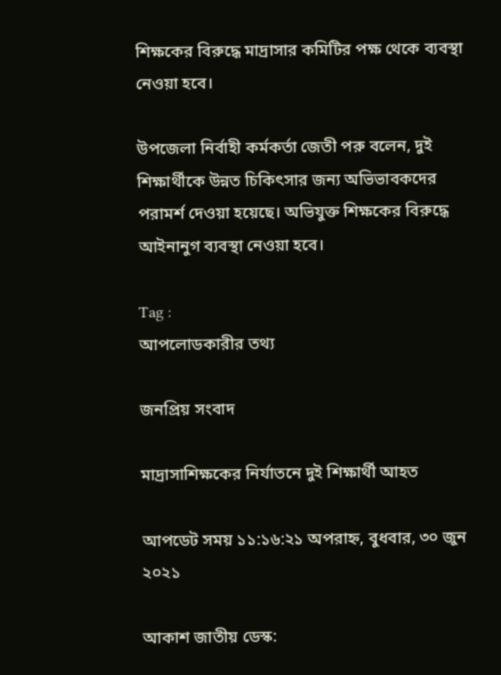শিক্ষকের বিরুদ্ধে মাদ্রাসার কমিটির পক্ষ থেকে ব্যবস্থা নেওয়া হবে।

উপজেলা নির্বাহী কর্মকর্তা জেতী পরু বলেন, দুই শিক্ষার্থীকে উন্নত চিকিৎসার জন্য অভিভাবকদের পরামর্শ দেওয়া হয়েছে। অভিযুক্ত শিক্ষকের বিরুদ্ধে আইনানুগ ব্যবস্থা নেওয়া হবে।

Tag :
আপলোডকারীর তথ্য

জনপ্রিয় সংবাদ

মাদ্রাসাশিক্ষকের নির্যাতনে দুই শিক্ষার্থী আহত

আপডেট সময় ১১:১৬:২১ অপরাহ্ন, বুধবার, ৩০ জুন ২০২১

আকাশ জাতীয় ডেস্ক: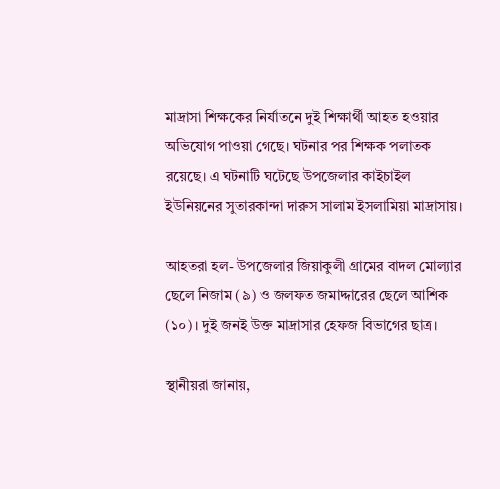মাদ্রাসা শিক্ষকের নির্যাতনে দুই শিক্ষার্থী আহত হওয়ার অভিযোগ পাওয়া গেছে। ঘটনার পর শিক্ষক পলাতক রয়েছে। এ ঘটনাটি ঘটেছে উপজেলার কাইচাইল ইউনিয়নের সুতারকান্দা দারুস সালাম ইসলামিয়া মাদ্রাসায়।

আহতরা হল- উপজেলার জিয়াকুলী গ্রামের বাদল মোল্যার ছেলে নিজাম (৯) ও জলফত জমাদ্দারের ছেলে আশিক (১০)। দুই জনই উক্ত মাদ্রাসার হেফজ বিভাগের ছাত্র।

স্থানীয়রা জানায়,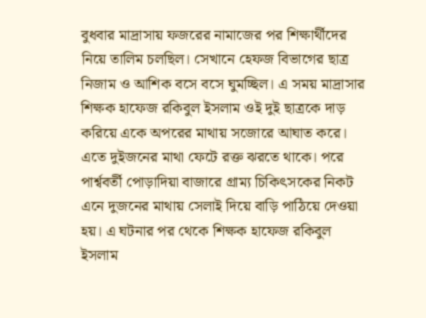বুধবার মাদ্রাসায় ফজরের নামাজের পর শিক্ষার্থীদের নিয়ে তালিম চলছিল। সেখানে হেফজ বিভাগের ছাত্র নিজাম ও আশিক বসে বসে ঘুমচ্ছিল। এ সময় মাদ্রাসার শিক্ষক হাফেজ রকিবুল ইসলাম ওই দুই ছাত্রকে দাড় করিয়ে একে অপরের মাথায় সজোরে আঘাত করে। এতে দুইজনের মাথা ফেটে রক্ত ঝরতে থাকে। পরে পার্শ্ববর্তী পোড়াদিয়া বাজারে গ্রাম্য চিকিৎসকের নিকট এনে দুজনের মাথায় সেলাই দিয়ে বাড়ি পাঠিয়ে দেওয়া হয়। এ ঘটনার পর থেকে শিক্ষক হাফেজ রকিবুল ইসলাম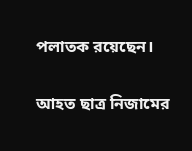পলাতক রয়েছেন।

আহত ছাত্র নিজামের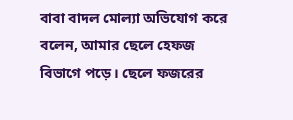বাবা বাদল মোল্যা অভিযোগ করে বলেন, আমার ছেলে হেফজ বিভাগে পড়ে। ছেলে ফজরের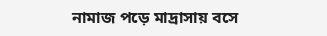নামাজ পড়ে মাদ্রাসায় বসে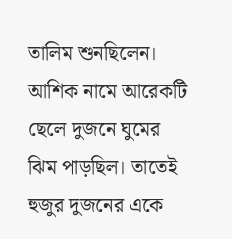তালিম শুনছিলেন। আশিক নামে আরেকটি ছেলে দুজনে ঘুমের ঝিম পাড়ছিল। তাতেই হুজুর দুজনের একে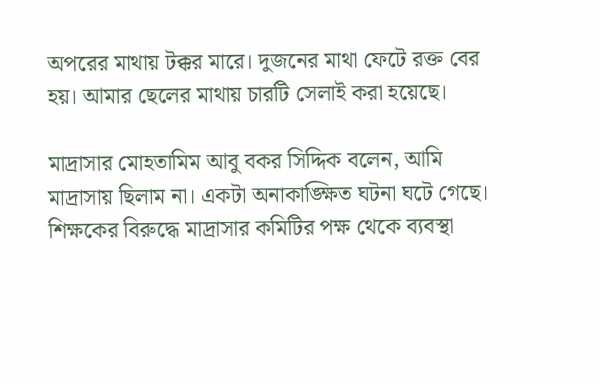অপরের মাথায় টক্কর মারে। দুজনের মাথা ফেটে রক্ত বের হয়। আমার ছেলের মাথায় চারটি সেলাই করা হয়েছে।

মাদ্রাসার মোহতামিম আবু বকর সিদ্দিক বলেন, আমি মাদ্রাসায় ছিলাম না। একটা অনাকাঙ্ক্ষিত ঘটনা ঘটে গেছে। শিক্ষকের বিরুদ্ধে মাদ্রাসার কমিটির পক্ষ থেকে ব্যবস্থা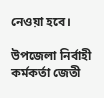নেওয়া হবে।

উপজেলা নির্বাহী কর্মকর্তা জেতী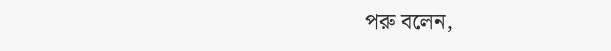পরু বলেন,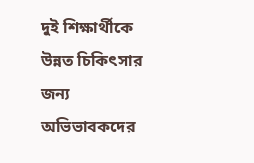দুই শিক্ষার্থীকে উন্নত চিকিৎসার জন্য অভিভাবকদের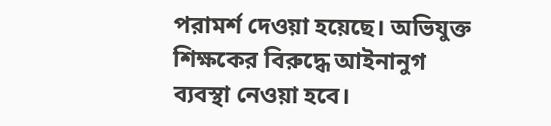পরামর্শ দেওয়া হয়েছে। অভিযুক্ত শিক্ষকের বিরুদ্ধে আইনানুগ ব্যবস্থা নেওয়া হবে।